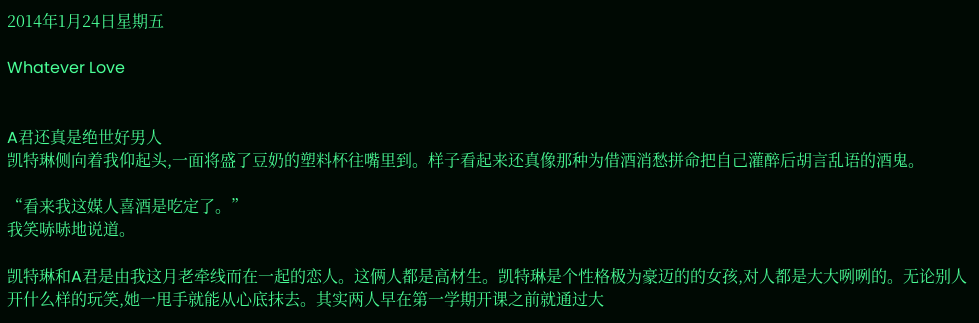2014年1月24日星期五

Whatever Love


A君还真是绝世好男人
凯特琳侧向着我仰起头,一面将盛了豆奶的塑料杯往嘴里到。样子看起来还真像那种为借酒消愁拼命把自己灌醉后胡言乱语的酒鬼。

“看来我这媒人喜酒是吃定了。”
我笑哧哧地说道。

凯特琳和A君是由我这月老牵线而在一起的恋人。这俩人都是高材生。凯特琳是个性格极为豪迈的的女孩,对人都是大大咧咧的。无论别人开什么样的玩笑,她一甩手就能从心底抹去。其实两人早在第一学期开课之前就通过大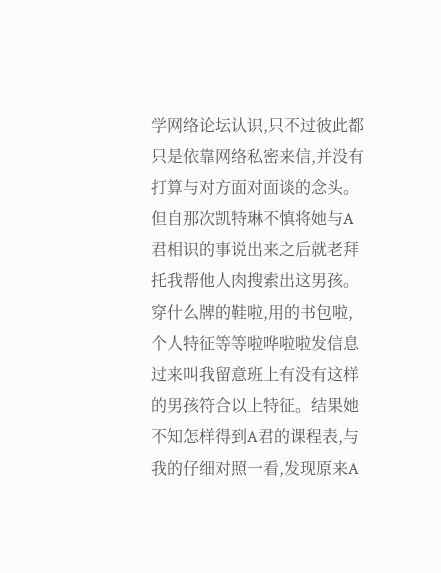学网络论坛认识,只不过彼此都只是依靠网络私密来信,并没有打算与对方面对面谈的念头。
但自那次凯特琳不慎将她与A君相识的事说出来之后就老拜托我帮他人肉搜索出这男孩。穿什么牌的鞋啦,用的书包啦,个人特征等等啦哗啦啦发信息过来叫我留意班上有没有这样的男孩符合以上特征。结果她不知怎样得到A君的课程表,与我的仔细对照一看,发现原来A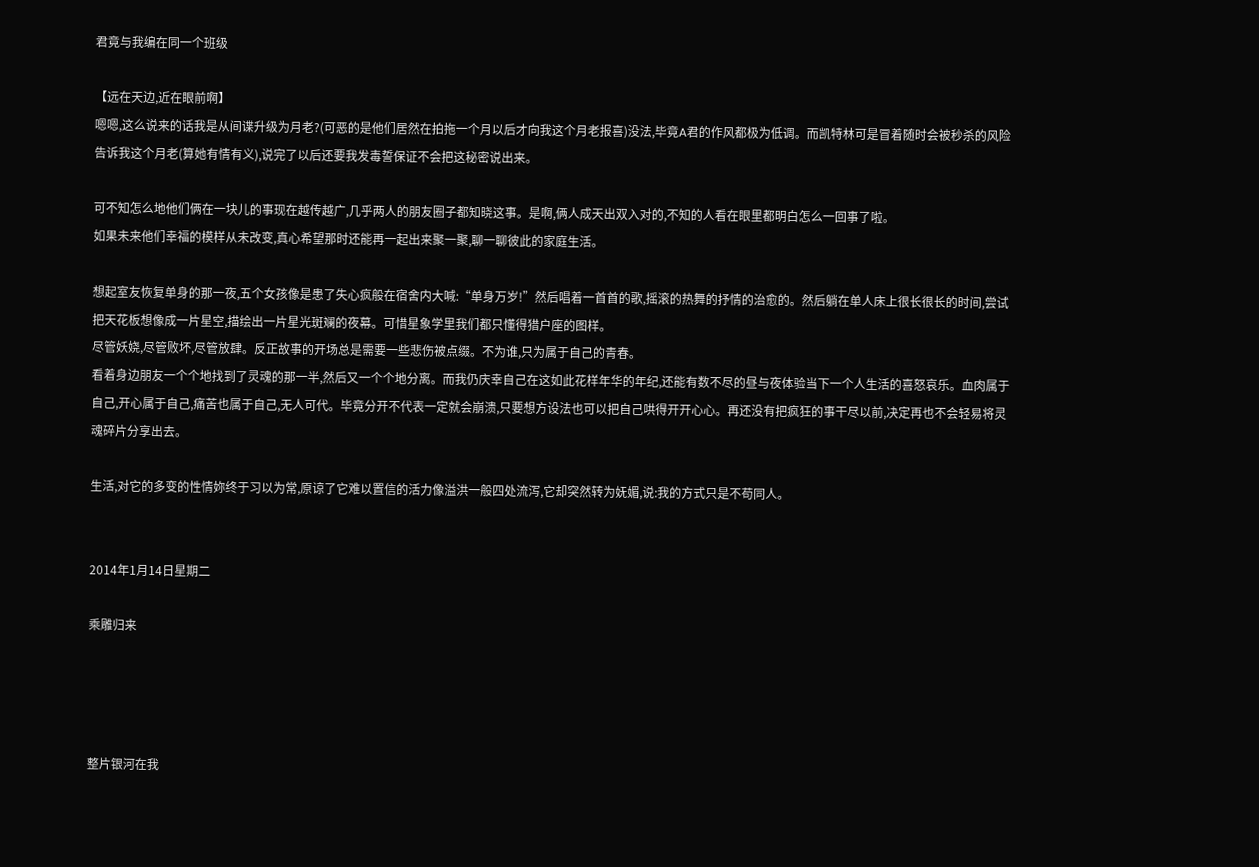君竟与我编在同一个班级

【远在天边,近在眼前啊】
嗯嗯,这么说来的话我是从间谍升级为月老?(可恶的是他们居然在拍拖一个月以后才向我这个月老报喜)没法,毕竟A君的作风都极为低调。而凯特林可是冒着随时会被秒杀的风险告诉我这个月老(算她有情有义),说完了以后还要我发毒誓保证不会把这秘密说出来。

可不知怎么地他们俩在一块儿的事现在越传越广,几乎两人的朋友圈子都知晓这事。是啊,俩人成天出双入对的,不知的人看在眼里都明白怎么一回事了啦。
如果未来他们幸福的模样从未改变,真心希望那时还能再一起出来聚一聚,聊一聊彼此的家庭生活。

想起室友恢复单身的那一夜,五个女孩像是患了失心疯般在宿舍内大喊:“单身万岁!”然后唱着一首首的歌,摇滚的热舞的抒情的治愈的。然后躺在单人床上很长很长的时间,尝试把天花板想像成一片星空,描绘出一片星光斑斓的夜幕。可惜星象学里我们都只懂得猎户座的图样。
尽管妖娆,尽管败坏,尽管放肆。反正故事的开场总是需要一些悲伤被点缀。不为谁,只为属于自己的青春。
看着身边朋友一个个地找到了灵魂的那一半,然后又一个个地分离。而我仍庆幸自己在这如此花样年华的年纪,还能有数不尽的昼与夜体验当下一个人生活的喜怒哀乐。血肉属于自己,开心属于自己,痛苦也属于自己,无人可代。毕竟分开不代表一定就会崩溃,只要想方设法也可以把自己哄得开开心心。再还没有把疯狂的事干尽以前,决定再也不会轻易将灵魂碎片分享出去。

生活,对它的多变的性情妳终于习以为常,原谅了它难以置信的活力像溢洪一般四处流泻,它却突然转为妩媚,说:我的方式只是不苟同人。


2014年1月14日星期二

乘雕归来




整片银河在我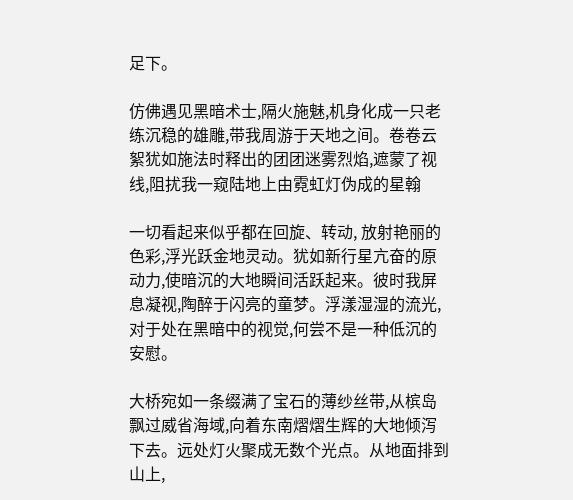足下。

仿佛遇见黑暗术士,隔火施魅,机身化成一只老练沉稳的雄雕,带我周游于天地之间。卷卷云絮犹如施法时释出的团团迷雾烈焰,遮蒙了视线,阻扰我一窥陆地上由霓虹灯伪成的星翰

一切看起来似乎都在回旋、转动, 放射艳丽的色彩,浮光跃金地灵动。犹如新行星亢奋的原动力,使暗沉的大地瞬间活跃起来。彼时我屏息凝视,陶醉于闪亮的童梦。浮漾湿湿的流光,对于处在黑暗中的视觉,何尝不是一种低沉的安慰。

大桥宛如一条缀满了宝石的薄纱丝带,从槟岛飘过威省海域,向着东南熠熠生辉的大地倾泻下去。远处灯火聚成无数个光点。从地面排到山上,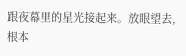跟夜幕里的星光接起来。放眼望去,根本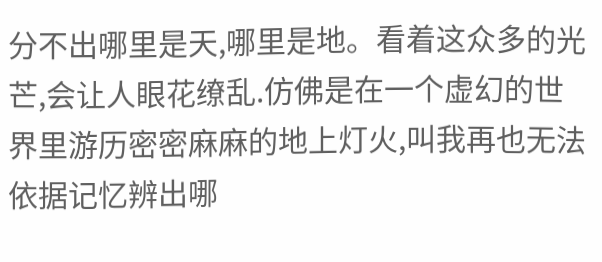分不出哪里是天,哪里是地。看着这众多的光芒,会让人眼花缭乱.仿佛是在一个虚幻的世界里游历密密麻麻的地上灯火,叫我再也无法依据记忆辨出哪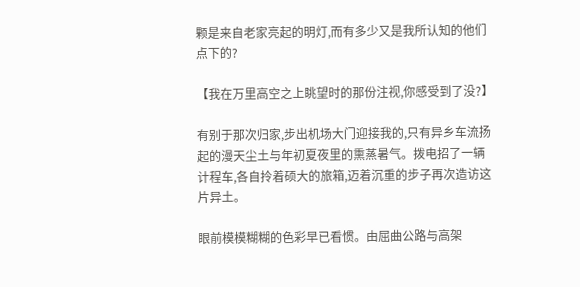颗是来自老家亮起的明灯,而有多少又是我所认知的他们点下的?

【我在万里高空之上眺望时的那份注视,你感受到了没?】

有别于那次归家,步出机场大门迎接我的,只有异乡车流扬起的漫天尘土与年初夏夜里的熏蒸暑气。拨电招了一辆计程车,各自拎着硕大的旅箱,迈着沉重的步子再次造访这片异土。

眼前模模糊糊的色彩早已看惯。由屈曲公路与高架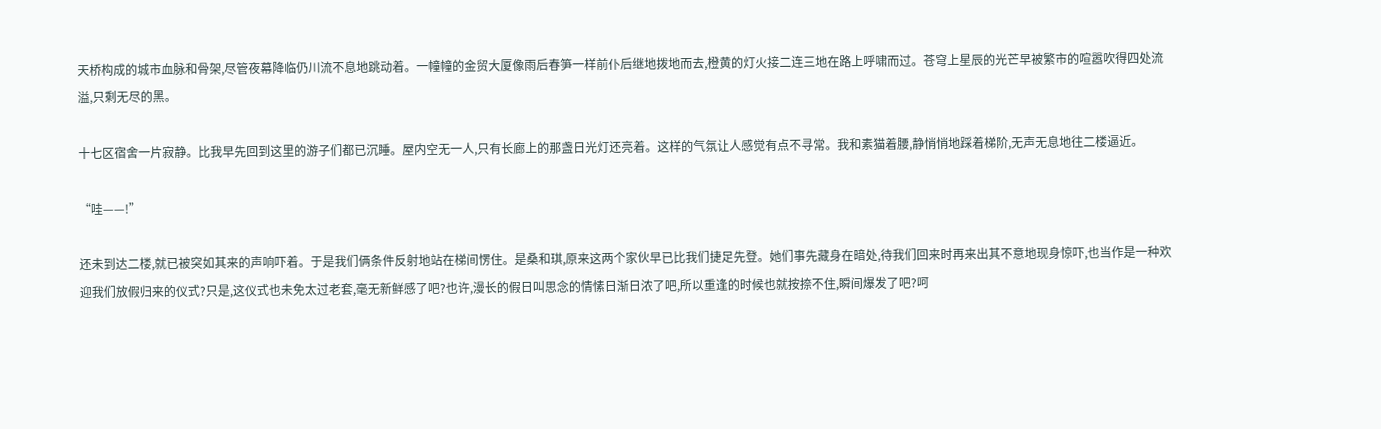天桥构成的城市血脉和骨架,尽管夜幕降临仍川流不息地跳动着。一幢幢的金贸大厦像雨后春笋一样前仆后继地拨地而去,橙黄的灯火接二连三地在路上呼啸而过。苍穹上星辰的光芒早被繁市的喧嚣吹得四处流溢,只剩无尽的黑。

十七区宿舍一片寂静。比我早先回到这里的游子们都已沉睡。屋内空无一人,只有长廊上的那盏日光灯还亮着。这样的气氛让人感觉有点不寻常。我和素猫着腰,静悄悄地踩着梯阶,无声无息地往二楼逼近。

“哇——!”

还未到达二楼,就已被突如其来的声响吓着。于是我们俩条件反射地站在梯间愣住。是桑和琪,原来这两个家伙早已比我们捷足先登。她们事先藏身在暗处,待我们回来时再来出其不意地现身惊吓,也当作是一种欢迎我们放假归来的仪式?只是,这仪式也未免太过老套,毫无新鲜感了吧?也许,漫长的假日叫思念的情愫日渐日浓了吧,所以重逢的时候也就按捺不住,瞬间爆发了吧?呵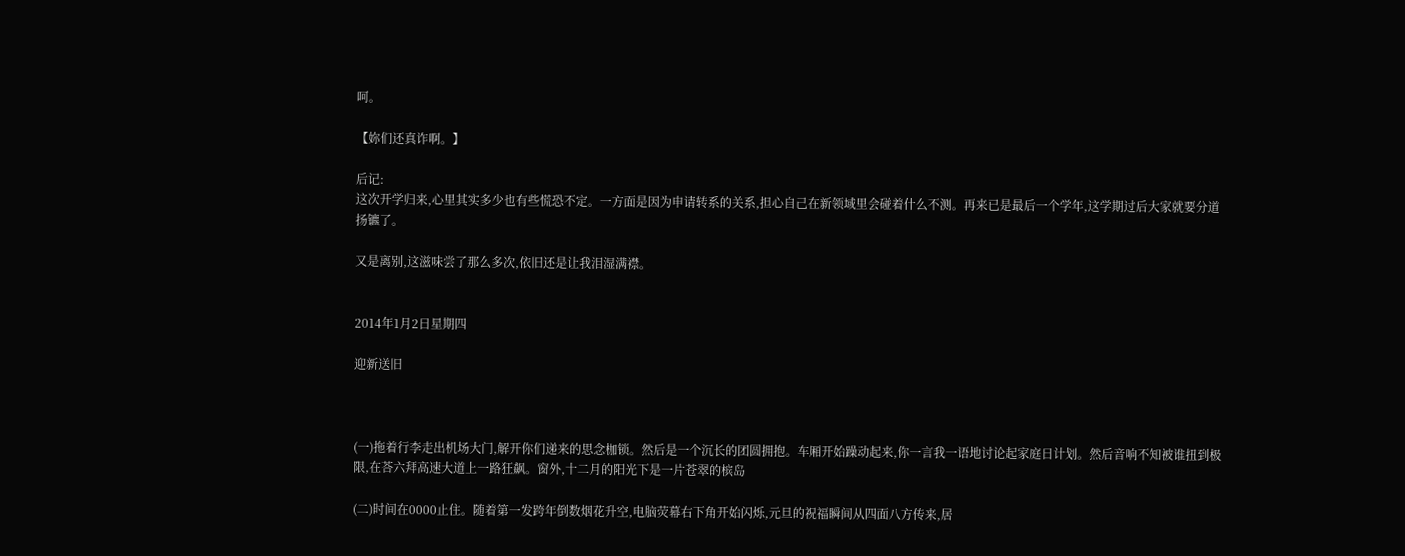呵。

【妳们还真诈啊。】

后记:
这次开学归来,心里其实多少也有些慌恐不定。一方面是因为申请转系的关系,担心自己在新领域里会碰着什么不测。再来已是最后一个学年,这学期过后大家就要分道扬镳了。

又是离别,这滋味尝了那么多次,依旧还是让我泪湿满襟。


2014年1月2日星期四

迎新送旧



(一)拖着行李走出机场大门,解开你们递来的思念枷锁。然后是一个沉长的团圆拥抱。车厢开始躁动起来,你一言我一语地讨论起家庭日计划。然后音响不知被谁扭到极限,在荅六拜高速大道上一路狂飙。窗外,十二月的阳光下是一片苍翠的槟岛

(二)时间在0000止住。随着第一发跨年倒数烟花升空,电脑荧幕右下角开始闪烁,元旦的祝福瞬间从四面八方传来,居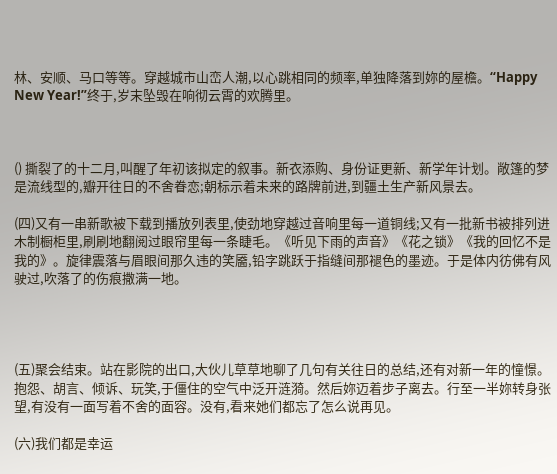林、安顺、马口等等。穿越城市山峦人潮,以心跳相同的频率,单独降落到妳的屋檐。“Happy New Year!”终于,岁末坠毁在响彻云霄的欢腾里。



() 撕裂了的十二月,叫醒了年初该拟定的叙事。新衣添购、身份证更新、新学年计划。敞篷的梦是流线型的,瓣开往日的不舍眷恋;朝标示着未来的路牌前进,到疆土生产新风景去。

(四)又有一串新歌被下载到播放列表里,使劲地穿越过音响里每一道铜线;又有一批新书被排列进木制橱柜里,刷刷地翻阅过眼帘里每一条睫毛。《听见下雨的声音》《花之锁》《我的回忆不是我的》。旋律震落与眉眼间那久违的笑靥,铅字跳跃于指缝间那褪色的墨迹。于是体内彷佛有风驶过,吹落了的伤痕撒满一地。




(五)聚会结束。站在影院的出口,大伙儿草草地聊了几句有关往日的总结,还有对新一年的憧憬。抱怨、胡言、倾诉、玩笑,于僵住的空气中泛开涟漪。然后妳迈着步子离去。行至一半妳转身张望,有没有一面写着不舍的面容。没有,看来她们都忘了怎么说再见。

(六)我们都是幸运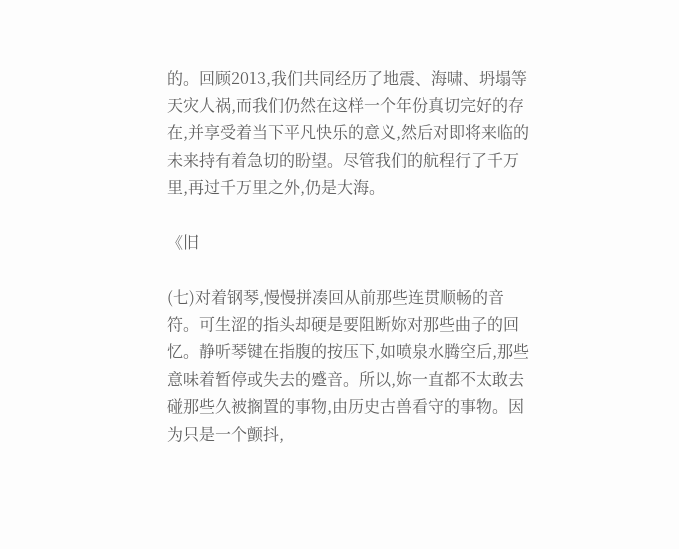的。回顾2013,我们共同经历了地震、海啸、坍塌等天灾人祸,而我们仍然在这样一个年份真切完好的存在,并享受着当下平凡快乐的意义,然后对即将来临的未来持有着急切的盼望。尽管我们的航程行了千万里,再过千万里之外,仍是大海。

《旧

(七)对着钢琴,慢慢拼凑回从前那些连贯顺畅的音符。可生涩的指头却硬是要阻断妳对那些曲子的回忆。静听琴键在指腹的按压下,如喷泉水腾空后,那些意味着暂停或失去的蹙音。所以,妳一直都不太敢去碰那些久被搁置的事物,由历史古兽看守的事物。因为只是一个颤抖,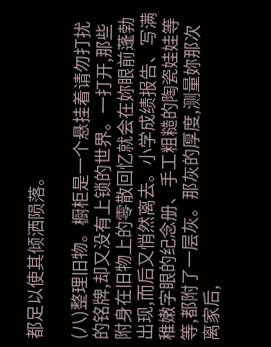都足以使其倾洒陨落。

(八)整理旧物。橱柜是一个悬挂着请勿打扰的铭牌,却又没有上锁的世界。一打开,那些附身在旧物上的零散回忆就会在妳眼前蓬勃出现,而后又悄然离去。小学成绩报告、写满稚嫩字眼的纪念册、手工粗糙的陶瓷娃娃等等,都附了一层灰。那灰的厚度,测量妳那次离家后,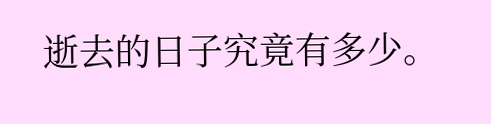逝去的日子究竟有多少。